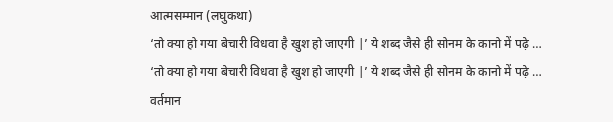आत्मसम्मान (लघुकथा)
‘तो क्या हो गया बेचारी विधवा है खुश हो जाएगी |’ ये शब्द जैसे ही सोनम के कानो में पढ़े …
‘तो क्या हो गया बेचारी विधवा है खुश हो जाएगी |’ ये शब्द जैसे ही सोनम के कानो में पढ़े …
वर्तमान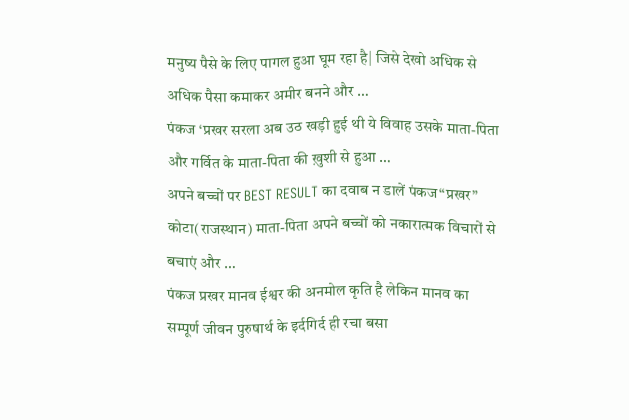मनुष्य पैसे के लिए पागल हुआ घूम रहा है| जिसे देखो अधिक से अधिक पैसा कमाकर अमीर बनने और …
पंकज ‘प्रखर सरला अब उठ खड़ी हुई थी ये विवाह उसके माता-पिता और गर्वित के माता-पिता की ख़ुशी से हुआ …
अपने बच्चों पर BEST RESULT का दवाब न डालें पंकज“प्रखर” कोटा(राजस्थान) माता-पिता अपने बच्चों को नकारात्मक विचारों से बचाएं और …
पंकज प्रखर मानव ईश्वर की अनमोल कृति है लेकिन मानव का सम्पूर्ण जीवन पुरुषार्थ के इर्दगिर्द ही रचा बसा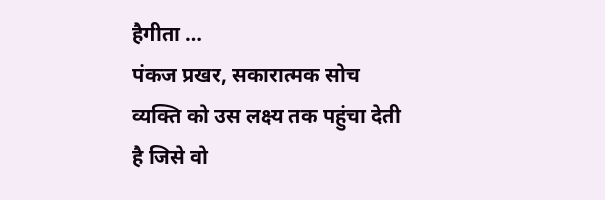हैगीता …
पंकज प्रखर, सकारात्मक सोच व्यक्ति को उस लक्ष्य तक पहुंचा देती है जिसे वो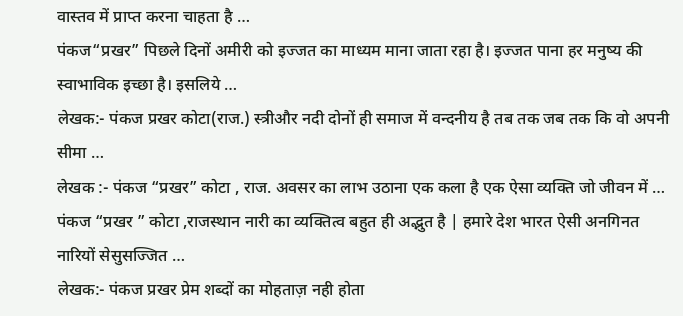वास्तव में प्राप्त करना चाहता है …
पंकज“प्रखर” पिछले दिनों अमीरी को इज्जत का माध्यम माना जाता रहा है। इज्जत पाना हर मनुष्य की स्वाभाविक इच्छा है। इसलिये …
लेखक:- पंकज प्रखर कोटा(राज.) स्त्रीऔर नदी दोनों ही समाज में वन्दनीय है तब तक जब तक कि वो अपनी सीमा …
लेखक :- पंकज “प्रखर” कोटा , राज. अवसर का लाभ उठाना एक कला है एक ऐसा व्यक्ति जो जीवन में …
पंकज “प्रखर ” कोटा ,राजस्थान नारी का व्यक्तित्व बहुत ही अद्भुत है | हमारे देश भारत ऐसी अनगिनत नारियों सेसुसज्जित …
लेखक:- पंकज प्रखर प्रेम शब्दों का मोहताज़ नही होता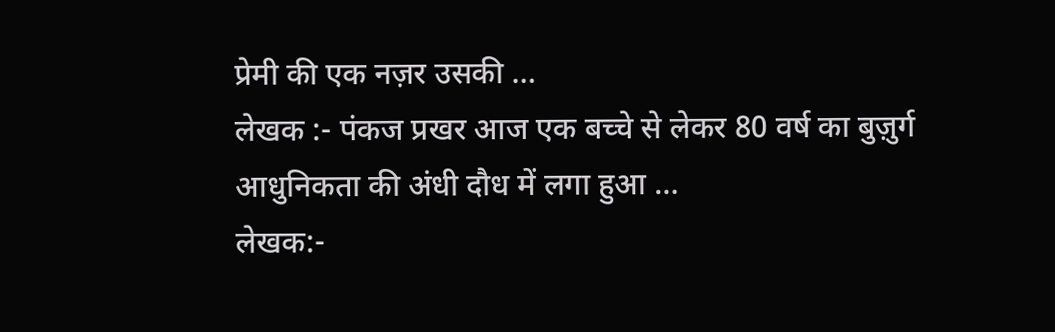प्रेमी की एक नज़र उसकी …
लेखक :- पंकज प्रखर आज एक बच्चे से लेकर 80 वर्ष का बुज़ुर्ग आधुनिकता की अंधी दौध में लगा हुआ …
लेखक:-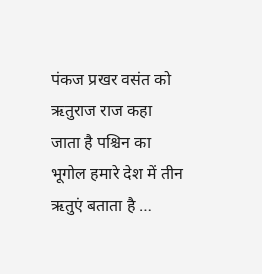पंकज प्रखर वसंत को ऋतुराज राज कहा जाता है पश्चिन का भूगोल हमारे देश में तीन ऋतुएं बताता है …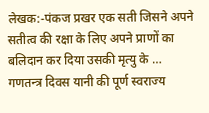लेखक:-पंकज प्रखर एक सती जिसने अपने सतीत्व की रक्षा के लिए अपने प्राणों का बलिदान कर दिया उसकी मृत्यु के …
गणतन्त्र दिवस यानी की पूर्ण स्वराज्य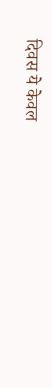दिवस ये केवल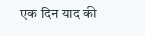एक दिन याद की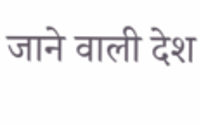जाने वाली देश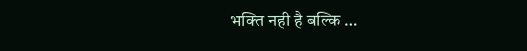भक्ति नही है बल्कि …